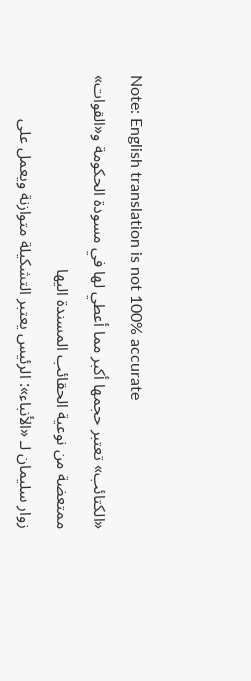Note: English translation is not 100% accurate
«الكتائب» تعتبر حجمها أكبر مما أعطي لها في مسودة الحكومة و«القوات» ممتعضة من نوعية الحقائب المسندة اليها
زوار سليمان لـ «الأنباء»: الرئيس يعتبر التشكيلة متوازنة ويعمل على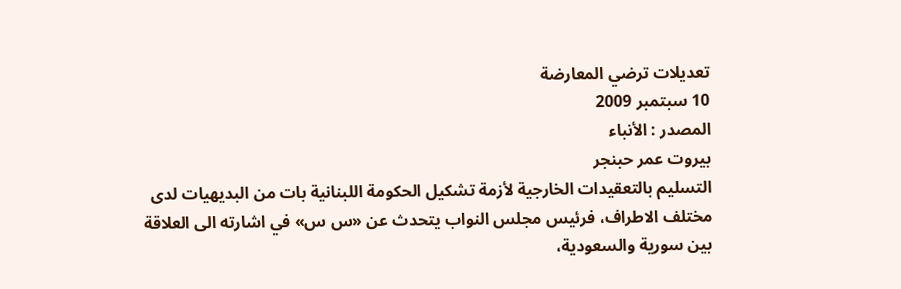تعديلات ترضي المعارضة
10 سبتمبر 2009
المصدر : الأنباء
بيروت عمر حبنجر
التسليم بالتعقيدات الخارجية لأزمة تشكيل الحكومة اللبنانية بات من البديهيات لدى مختلف الاطراف، فرئيس مجلس النواب يتحدث عن «س س» في اشارته الى العلاقة بين سورية والسعودية،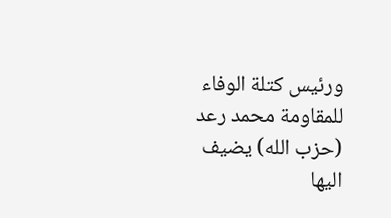ورئيس كتلة الوفاء للمقاومة محمد رعد (حزب الله) يضيف اليها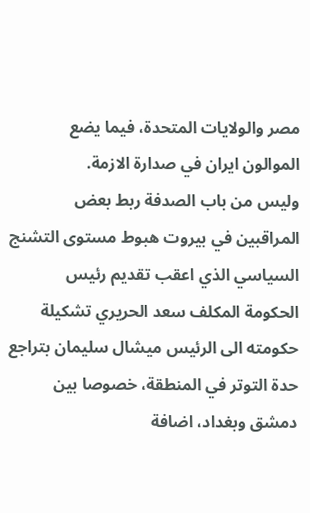مصر والولايات المتحدة، فيما يضع الموالون ايران في صدارة الازمة.
وليس من باب الصدفة ربط بعض المراقبين في بيروت هبوط مستوى التشنج السياسي الذي اعقب تقديم رئيس الحكومة المكلف سعد الحريري تشكيلة حكومته الى الرئيس ميشال سليمان بتراجع حدة التوتر في المنطقة، خصوصا بين دمشق وبغداد، اضافة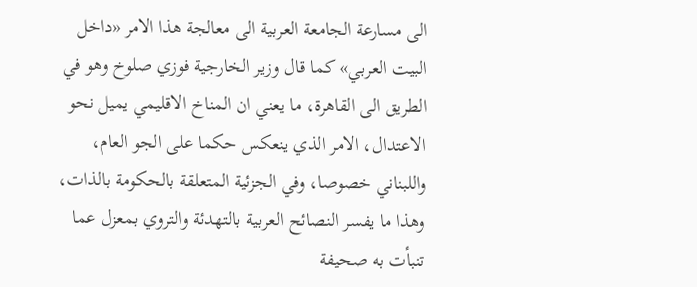الى مسارعة الجامعة العربية الى معالجة هذا الامر «داخل البيت العربي» كما قال وزير الخارجية فوزي صلوخ وهو في الطريق الى القاهرة، ما يعني ان المناخ الاقليمي يميل نحو الاعتدال، الامر الذي ينعكس حكما على الجو العام، واللبناني خصوصا، وفي الجزئية المتعلقة بالحكومة بالذات، وهذا ما يفسر النصائح العربية بالتهدئة والتروي بمعزل عما تنبأت به صحيفة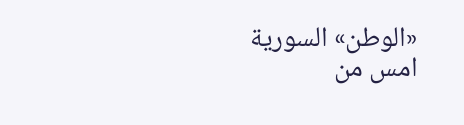«الوطن» السورية امس من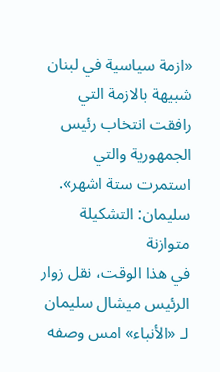«ازمة سياسية في لبنان شبيهة بالازمة التي رافقت انتخاب رئيس الجمهورية والتي استمرت ستة اشهر».
سليمان: التشكيلة متوازنة
في هذا الوقت، نقل زوار الرئيس ميشال سليمان لـ «الأنباء» امس وصفه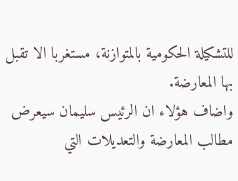للتشكيلة الحكومية بالمتوازنة، مستغربا الا تقبل بها المعارضة.
واضاف هؤلاء ان الرئيس سليمان سيعرض مطالب المعارضة والتعديلات التي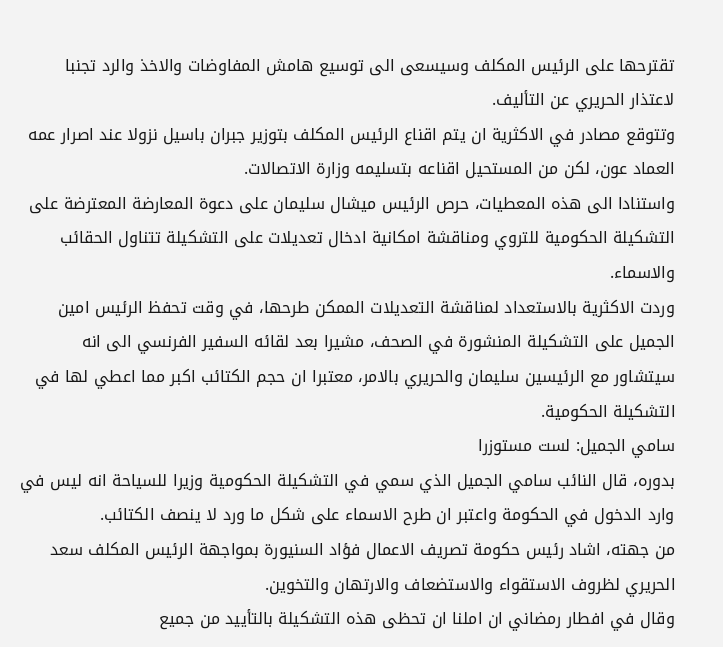تقترحها على الرئيس المكلف وسيسعى الى توسيع هامش المفاوضات والاخذ والرد تجنبا لاعتذار الحريري عن التأليف.
وتتوقع مصادر في الاكثرية ان يتم اقناع الرئيس المكلف بتوزير جبران باسيل نزولا عند اصرار عمه العماد عون، لكن من المستحيل اقناعه بتسليمه وزارة الاتصالات.
واستنادا الى هذه المعطيات، حرص الرئيس ميشال سليمان على دعوة المعارضة المعترضة على التشكيلة الحكومية للتروي ومناقشة امكانية ادخال تعديلات على التشكيلة تتناول الحقائب والاسماء.
وردت الاكثرية بالاستعداد لمناقشة التعديلات الممكن طرحها، في وقت تحفظ الرئيس امين الجميل على التشكيلة المنشورة في الصحف، مشيرا بعد لقائه السفير الفرنسي الى انه سيتشاور مع الرئيسين سليمان والحريري بالامر، معتبرا ان حجم الكتائب اكبر مما اعطي لها في التشكيلة الحكومية.
سامي الجميل: لست مستوزرا
بدوره، قال النائب سامي الجميل الذي سمي في التشكيلة الحكومية وزيرا للسياحة انه ليس في وارد الدخول في الحكومة واعتبر ان طرح الاسماء على شكل ما ورد لا ينصف الكتائب.
من جهته، اشاد رئيس حكومة تصريف الاعمال فؤاد السنيورة بمواجهة الرئيس المكلف سعد الحريري لظروف الاستقواء والاستضعاف والارتهان والتخوين.
وقال في افطار رمضاني ان املنا ان تحظى هذه التشكيلة بالتأييد من جميع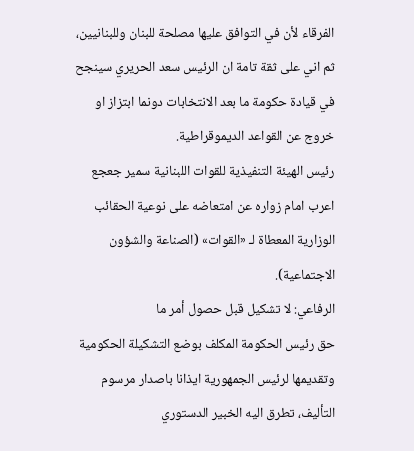الفرقاء لأن في التوافق عليها مصلحة للبنان وللبنانيين، ثم اني على ثقة تامة ان الرئيس سعد الحريري سينجح في قيادة حكومة ما بعد الانتخابات دونما ابتزاز او خروج عن القواعد الديموقراطية.
رئيس الهيئة التنفيذية للقوات اللبنانية سمير جعجع اعرب امام زواره عن امتعاضه على نوعية الحقائب الوزارية المعطاة لـ «القوات» (الصناعة والشؤون الاجتماعية).
الرفاعي: لا تشكيل قبل حصول أمر ما
حق رئيس الحكومة المكلف بوضع التشكيلة الحكومية وتقديمها لرئيس الجمهورية ايذانا باصدار مرسوم التأليف، تطرق اليه الخبير الدستوري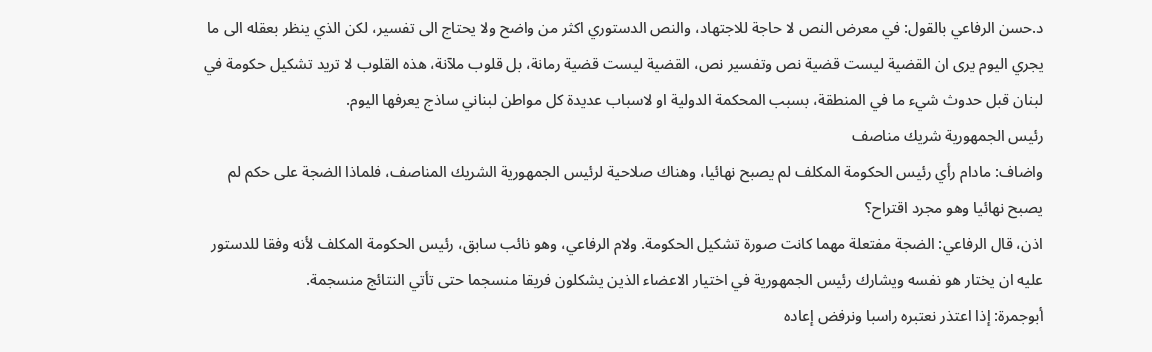د.حسن الرفاعي بالقول: في معرض النص لا حاجة للاجتهاد، والنص الدستوري اكثر من واضح ولا يحتاج الى تفسير، لكن الذي ينظر بعقله الى ما يجري اليوم يرى ان القضية ليست قضية نص وتفسير نص، القضية ليست قضية رمانة، بل قلوب ملآنة، هذه القلوب لا تريد تشكيل حكومة في لبنان قبل حدوث شيء ما في المنطقة، بسبب المحكمة الدولية او لاسباب عديدة كل مواطن لبناني ساذج يعرفها اليوم.
رئيس الجمهورية شريك مناصف
واضاف: مادام رأي رئيس الحكومة المكلف لم يصبح نهائيا، وهناك صلاحية لرئيس الجمهورية الشريك المناصف، فلماذا الضجة على حكم لم يصبح نهائيا وهو مجرد اقتراح؟
اذن، قال الرفاعي: الضجة مفتعلة مهما كانت صورة تشكيل الحكومة. ولام الرفاعي، وهو نائب سابق، رئيس الحكومة المكلف لأنه وفقا للدستور عليه ان يختار هو نفسه ويشارك رئيس الجمهورية في اختيار الاعضاء الذين يشكلون فريقا منسجما حتى تأتي النتائج منسجمة.
أبوجمرة: إذا اعتذر نعتبره راسبا ونرفض إعاده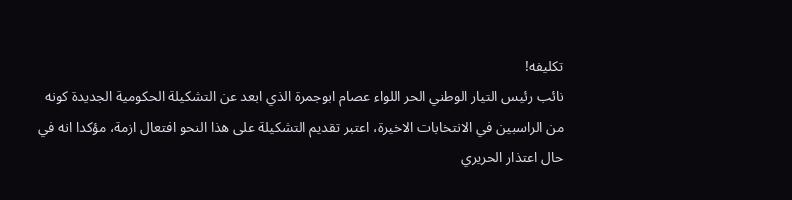تكليفه!
نائب رئيس التيار الوطني الحر اللواء عصام ابوجمرة الذي ابعد عن التشكيلة الحكومية الجديدة كونه من الراسبين في الانتخابات الاخيرة، اعتبر تقديم التشكيلة على هذا النحو افتعال ازمة، مؤكدا انه في حال اعتذار الحريري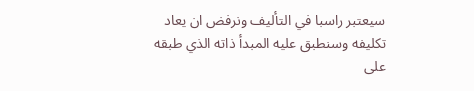سيعتبر راسبا في التأليف ونرفض ان يعاد تكليفه وسنطبق عليه المبدأ ذاته الذي طبقه على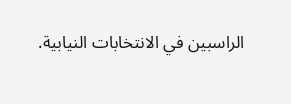الراسبين في الانتخابات النيابية.